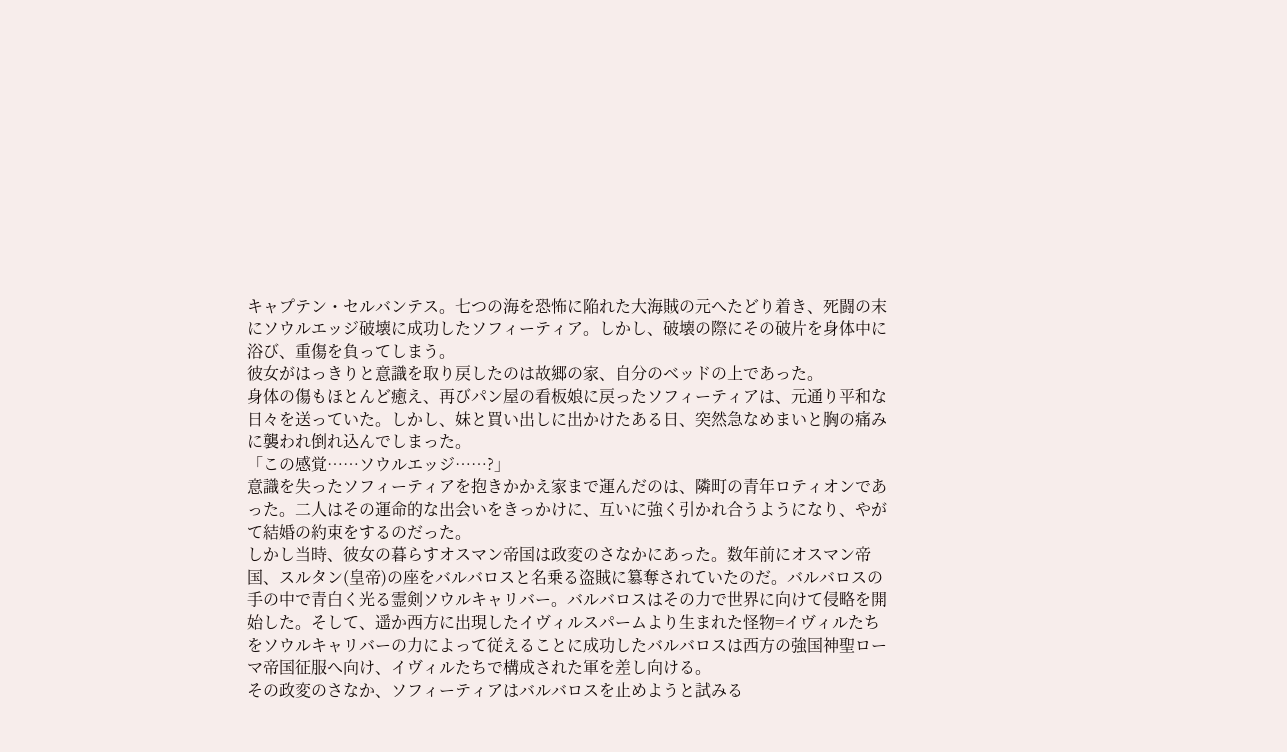キャプテン・セルバンテス。七つの海を恐怖に陥れた大海賊の元へたどり着き、死闘の末にソウルエッジ破壊に成功したソフィーティア。しかし、破壊の際にその破片を身体中に浴び、重傷を負ってしまう。
彼女がはっきりと意識を取り戻したのは故郷の家、自分のベッドの上であった。
身体の傷もほとんど癒え、再びパン屋の看板娘に戻ったソフィーティアは、元通り平和な日々を送っていた。しかし、妹と買い出しに出かけたある日、突然急なめまいと胸の痛みに襲われ倒れ込んでしまった。
「この感覚……ソウルエッジ……?」
意識を失ったソフィーティアを抱きかかえ家まで運んだのは、隣町の青年ロティオンであった。二人はその運命的な出会いをきっかけに、互いに強く引かれ合うようになり、やがて結婚の約束をするのだった。
しかし当時、彼女の暮らすオスマン帝国は政変のさなかにあった。数年前にオスマン帝国、スルタン(皇帝)の座をバルバロスと名乗る盗賊に簒奪されていたのだ。バルバロスの手の中で青白く光る霊剣ソウルキャリバー。バルバロスはその力で世界に向けて侵略を開始した。そして、遥か西方に出現したイヴィルスパームより生まれた怪物=イヴィルたちをソウルキャリバーの力によって従えることに成功したバルバロスは西方の強国神聖ローマ帝国征服へ向け、イヴィルたちで構成された軍を差し向ける。
その政変のさなか、ソフィーティアはバルバロスを止めようと試みる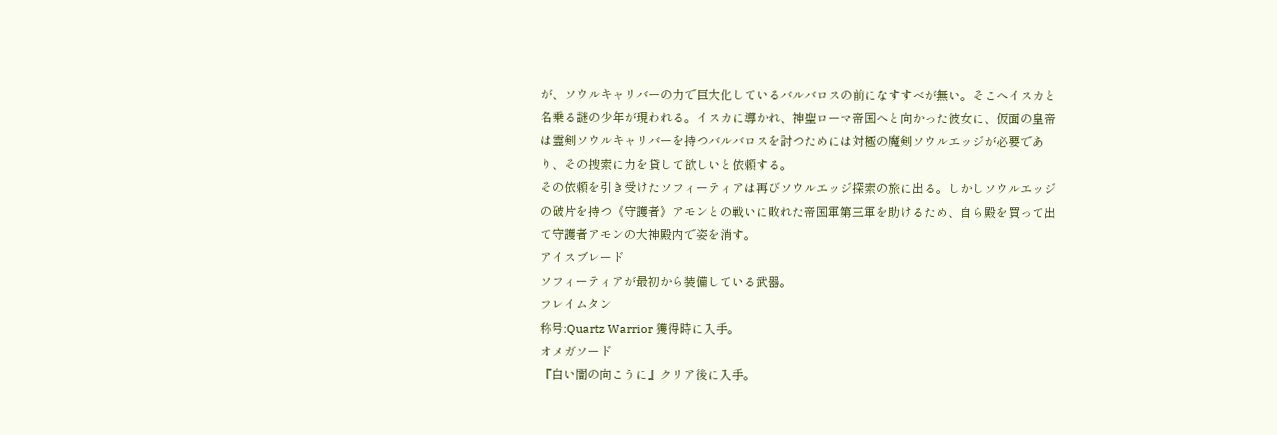が、ソウルキャリバーの力で巨大化しているバルバロスの前になすすべが無い。そこへイスカと名乗る謎の少年が現われる。イスカに導かれ、神聖ローマ帝国へと向かった彼女に、仮面の皇帝は霊剣ソウルキャリバーを持つバルバロスを討つためには対極の魔剣ソウルエッジが必要であり、その捜索に力を貸して欲しいと依頼する。
その依頼を引き受けたソフィーティアは再びソウルエッジ探索の旅に出る。しかしソウルエッジの破片を持つ《守護者》アモンとの戦いに敗れた帝国軍第三軍を助けるため、自ら殿を買って出て守護者アモンの大神殿内で姿を消す。
アイスブレード
ソフィーティアが最初から装備している武器。
フレイムタン
称号:Quartz Warrior 獲得時に入手。
オメガソード
『白い闇の向こうに』クリア後に入手。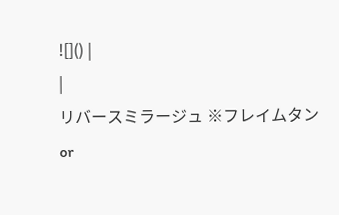![]() |
|
リバースミラージュ ※フレイムタンor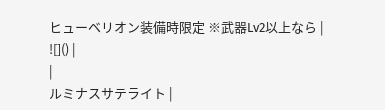ヒューベリオン装備時限定 ※武器Lv2以上なら |
![]() |
|
ルミナスサテライト |